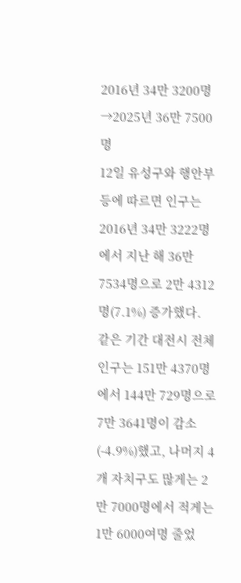2016년 34만 3200명→2025년 36만 7500명
12일 유성구와 행안부 등에 따르면 인구는 2016년 34만 3222명에서 지난 해 36만 7534명으로 2만 4312명(7.1%) 증가했다.
같은 기간 대전시 전체 인구는 151만 4370명에서 144만 729명으로 7만 3641명이 감소(-4.9%)했고, 나머지 4개 자치구도 많게는 2만 7000명에서 적게는 1만 6000여명 줄었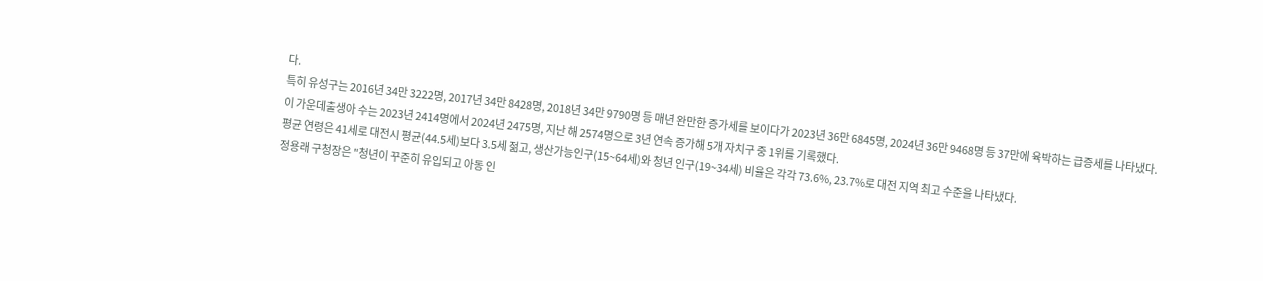다.
특히 유성구는 2016년 34만 3222명, 2017년 34만 8428명, 2018년 34만 9790명 등 매년 완만한 증가세를 보이다가 2023년 36만 6845명, 2024년 36만 9468명 등 37만에 육박하는 급증세를 나타냈다.
이 가운데출생아 수는 2023년 2414명에서 2024년 2475명, 지난 해 2574명으로 3년 연속 증가해 5개 자치구 중 1위를 기록했다.
평균 연령은 41세로 대전시 평균(44.5세)보다 3.5세 젊고, 생산가능인구(15~64세)와 청년 인구(19~34세) 비율은 각각 73.6%, 23.7%로 대전 지역 최고 수준을 나타냈다.
정용래 구청장은 "청년이 꾸준히 유입되고 아동 인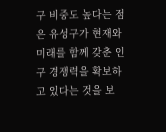구 비중도 높다는 점은 유성구가 현재와 미래를 함께 갖춘 인구 경쟁력을 확보하고 있다는 것을 보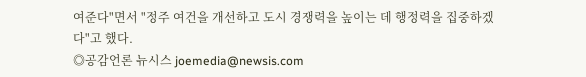여준다"면서 "정주 여건을 개선하고 도시 경쟁력을 높이는 데 행정력을 집중하겠다"고 했다.
◎공감언론 뉴시스 joemedia@newsis.com